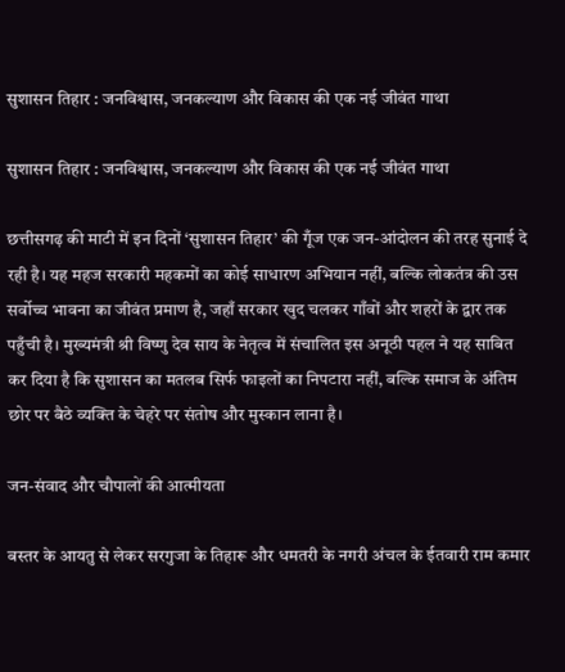सुशासन तिहार : जनविश्वास, जनकल्याण और विकास की एक नई जीवंत गाथा

सुशासन तिहार : जनविश्वास, जनकल्याण और विकास की एक नई जीवंत गाथा

छत्तीसगढ़ की माटी में इन दिनों ‘सुशासन तिहार’ की गूँज एक जन-आंदोलन की तरह सुनाई दे रही है। यह महज सरकारी महकमों का कोई साधारण अभियान नहीं, बल्कि लोकतंत्र की उस सर्वोच्च भावना का जीवंत प्रमाण है, जहाँ सरकार खुद चलकर गाँवों और शहरों के द्वार तक पहुँची है। मुख्यमंत्री श्री विष्णु देव साय के नेतृत्व में संचालित इस अनूठी पहल ने यह साबित कर दिया है कि सुशासन का मतलब सिर्फ फाइलों का निपटारा नहीं, बल्कि समाज के अंतिम छोर पर बैठे व्यक्ति के चेहरे पर संतोष और मुस्कान लाना है।

जन-संवाद और चौपालों की आत्मीयता

बस्तर के आयतु से लेकर सरगुजा के तिहारू और धमतरी के नगरी अंचल के ईतवारी राम कमार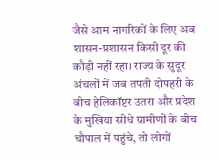जैसे आम नागरिकों के लिए अब शासन-प्रशासन किसी दूर की कौड़ी नहीं रहा। राज्य के सुदूर अंचलों में जब तपती दोपहरी के बीच हेलिकॉप्टर उतरा और प्रदेश के मुखिया सीधे ग्रामीणों के बीच चौपाल में पहुंचे, तो लोगों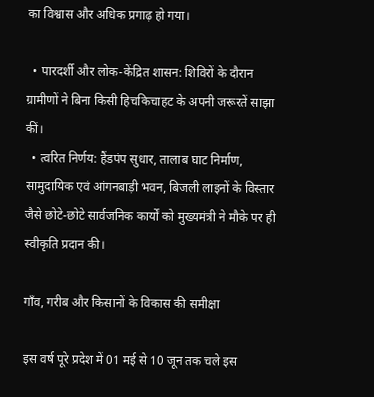का विश्वास और अधिक प्रगाढ़ हो गया।

  • पारदर्शी और लोक-केंद्रित शासन: शिविरों के दौरान ग्रामीणों ने बिना किसी हिचकिचाहट के अपनी जरूरतें साझा कीं।
  • त्वरित निर्णय: हैंडपंप सुधार, तालाब घाट निर्माण, सामुदायिक एवं आंगनबाड़ी भवन, बिजली लाइनों के विस्तार जैसे छोटे-छोटे सार्वजनिक कार्यों को मुख्यमंत्री ने मौके पर ही स्वीकृति प्रदान की।

गाँव, गरीब और किसानों के विकास की समीक्षा

इस वर्ष पूरे प्रदेश में 01 मई से 10 जून तक चले इस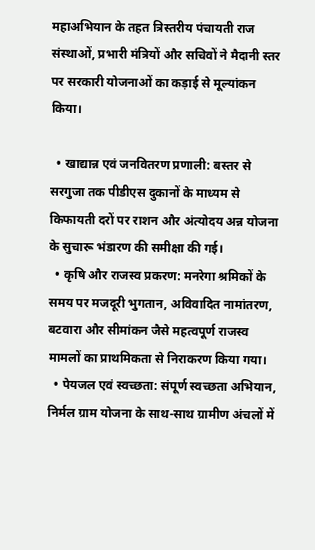महाअभियान के तहत त्रिस्तरीय पंचायती राज संस्थाओं, प्रभारी मंत्रियों और सचिवों ने मैदानी स्तर पर सरकारी योजनाओं का कड़ाई से मूल्यांकन किया।

  • खाद्यान्न एवं जनवितरण प्रणाली: बस्तर से सरगुजा तक पीडीएस दुकानों के माध्यम से किफायती दरों पर राशन और अंत्योदय अन्न योजना के सुचारू भंडारण की समीक्षा की गई।
  • कृषि और राजस्व प्रकरण: मनरेगा श्रमिकों के समय पर मजदूरी भुगतान, अविवादित नामांतरण, बटवारा और सीमांकन जैसे महत्वपूर्ण राजस्व मामलों का प्राथमिकता से निराकरण किया गया।
  • पेयजल एवं स्वच्छता: संपूर्ण स्वच्छता अभियान, निर्मल ग्राम योजना के साथ-साथ ग्रामीण अंचलों में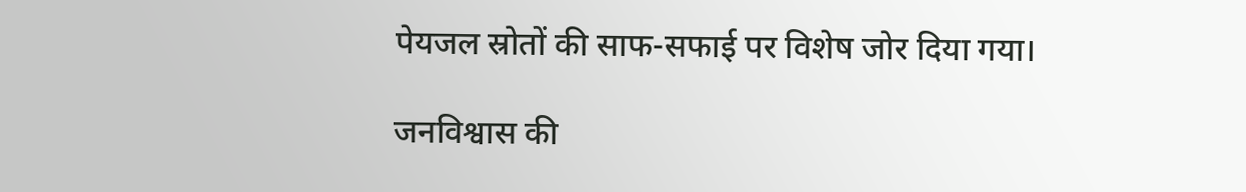पेयजल स्रोतों की साफ-सफाई पर विशेष जोर दिया गया।

जनविश्वास की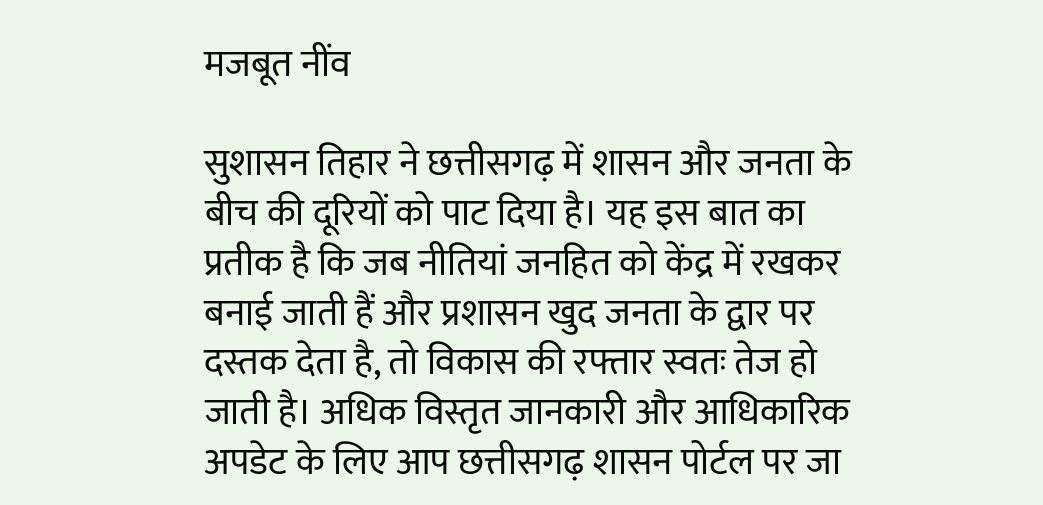मजबूत नींव

सुशासन तिहार ने छत्तीसगढ़ में शासन और जनता के बीच की दूरियों को पाट दिया है। यह इस बात का प्रतीक है कि जब नीतियां जनहित को केंद्र में रखकर बनाई जाती हैं और प्रशासन खुद जनता के द्वार पर दस्तक देता है, तो विकास की रफ्तार स्वतः तेज हो जाती है। अधिक विस्तृत जानकारी और आधिकारिक अपडेट के लिए आप छत्तीसगढ़ शासन पोर्टल पर जा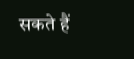सकते हैं